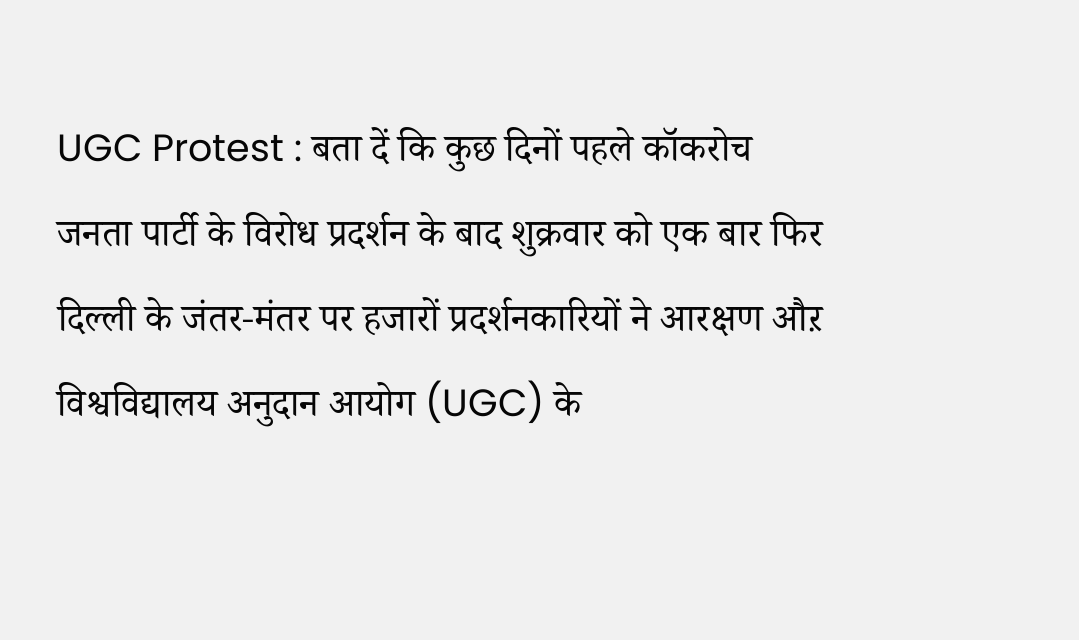UGC Protest : बता दें कि कुछ दिनों पहले कॉकरोच जनता पार्टी के विरोध प्रदर्शन के बाद शुक्रवार को एक बार फिर दिल्ली के जंतर-मंतर पर हजारों प्रदर्शनकारियों ने आरक्षण औऱ विश्वविद्यालय अनुदान आयोग (UGC) के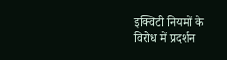इक्विटी नियमों के विरोध में प्रदर्शन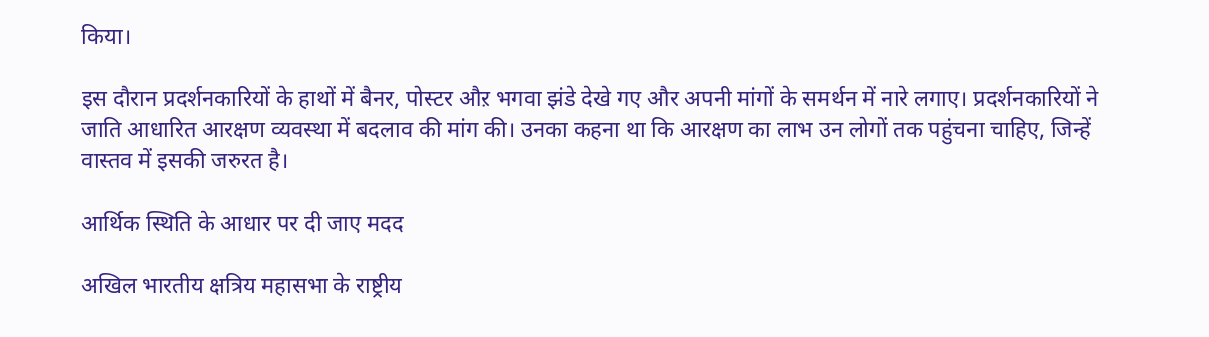किया।

इस दौरान प्रदर्शनकारियों के हाथों में बैनर, पोस्टर औऱ भगवा झंडे देखे गए और अपनी मांगों के समर्थन में नारे लगाए। प्रदर्शनकारियों ने जाति आधारित आरक्षण व्यवस्था में बदलाव की मांग की। उनका कहना था कि आरक्षण का लाभ उन लोगों तक पहुंचना चाहिए, जिन्हें वास्तव में इसकी जरुरत है।

आर्थिक स्थिति के आधार पर दी जाए मदद

अखिल भारतीय क्षत्रिय महासभा के राष्ट्रीय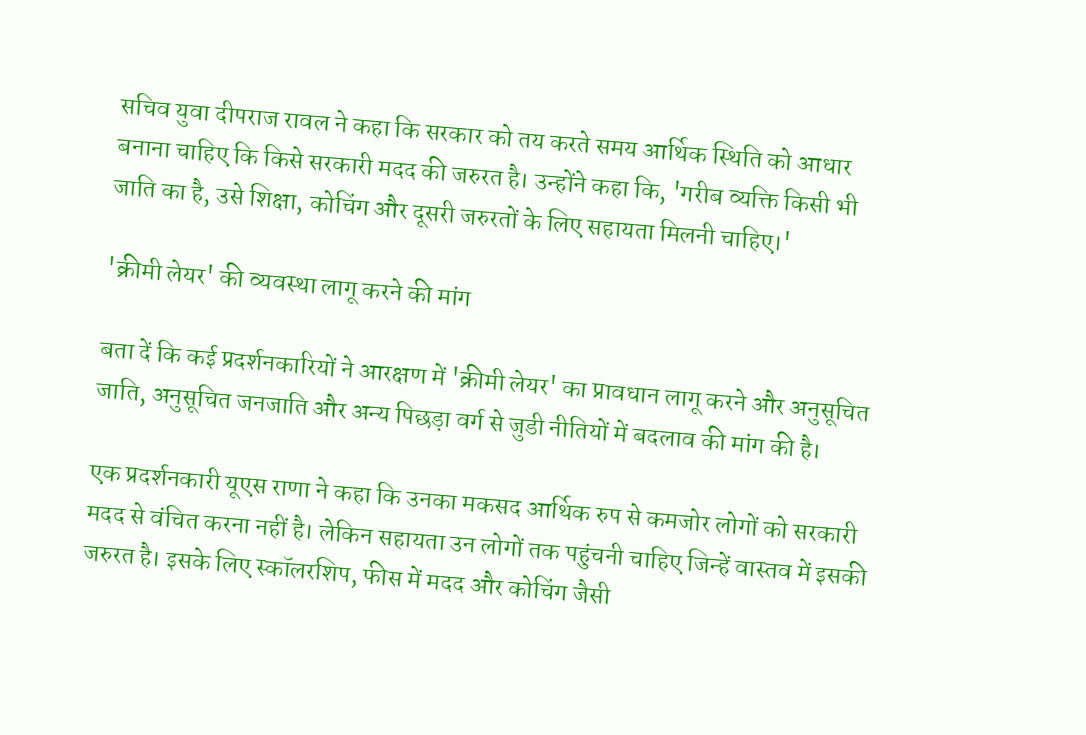सचिव युवा दीपराज रावल ने कहा कि सरकार को तय करते समय आर्थिक स्थिति को आधार बनाना चाहिए कि किसे सरकारी मदद की जरुरत है। उन्होंने कहा कि, 'गरीब व्यक्ति किसी भी जाति का है, उसे शिक्षा, कोचिंग और दूसरी जरुरतों के लिए सहायता मिलनी चाहिए।'

'क्रीमी लेयर' की व्यवस्था लागू करने की मांग

बता दें कि कई प्रदर्शनकारियों ने आरक्षण में 'क्रीमी लेयर' का प्रावधान लागू करने और अनुसूचित जाति, अनुसूचित जनजाति और अन्य पिछड़ा वर्ग से जुडी नीतियों में बदलाव की मांग की है।

एक प्रदर्शनकारी यूएस राणा ने कहा कि उनका मकसद आर्थिक रुप से कमजोर लोगों को सरकारी मदद से वंचित करना नहीं है। लेकिन सहायता उन लोगों तक पहुंचनी चाहिए जिन्हें वास्तव में इसकी जरुरत है। इसके लिए स्कॉलरशिप, फीस में मदद और कोचिंग जैसी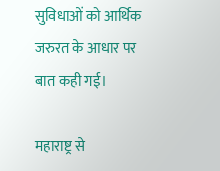सुविधाओं को आर्थिक जरुरत के आधार पर बात कही गई।

महाराष्ट्र से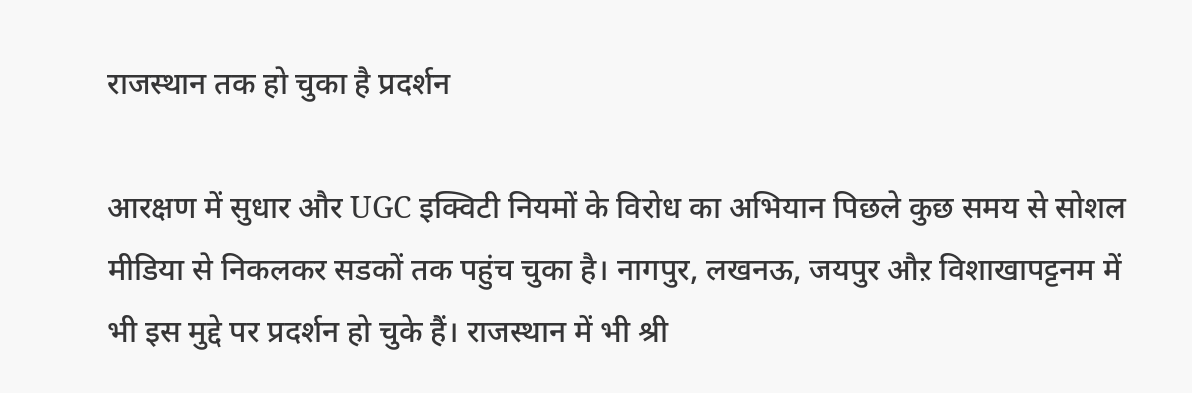राजस्थान तक हो चुका है प्रदर्शन

आरक्षण में सुधार और UGC इक्विटी नियमों के विरोध का अभियान पिछले कुछ समय से सोशल मीडिया से निकलकर सडकों तक पहुंच चुका है। नागपुर, लखनऊ, जयपुर औऱ विशाखापट्टनम में भी इस मुद्दे पर प्रदर्शन हो चुके हैं। राजस्थान में भी श्री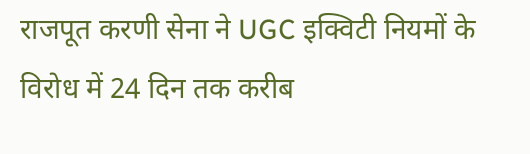राजपूत करणी सेना ने UGC इक्विटी नियमों के विरोध में 24 दिन तक करीब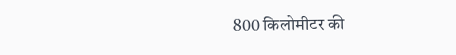800 किलोमीटर की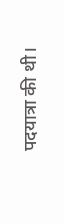पदयात्रा की थी।